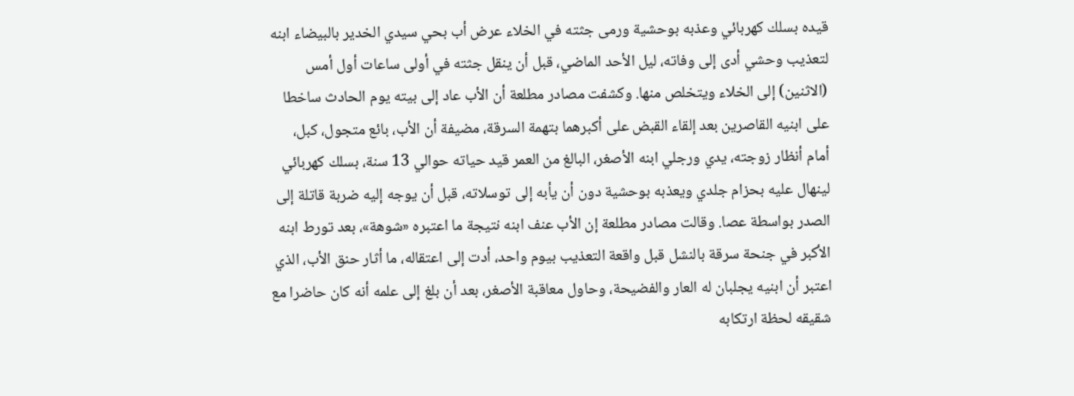قيده بسلك كهربائي وعذبه بوحشية ورمى جثته في الخلاء عرض أب بحي سيدي الخدير بالبيضاء ابنه لتعذيب وحشي أدى إلى وفاته، ليل الأحد الماضي، قبل أن ينقل جثته في أولى ساعات أول أمس (الاثنين) إلى الخلاء ويتخلص منها. وكشفت مصادر مطلعة أن الأب عاد إلى بيته يوم الحادث ساخطا على ابنيه القاصرين بعد إلقاء القبض على أكبرهما بتهمة السرقة، مضيفة أن الأب، بائع متجول، كبل، أمام أنظار زوجته، يدي ورجلي ابنه الأصغر، البالغ من العمر قيد حياته حوالي 13 سنة، بسلك كهربائي لينهال عليه بحزام جلدي ويعذبه بوحشية دون أن يأبه إلى توسلاته، قبل أن يوجه إليه ضربة قاتلة إلى الصدر بواسطة عصا. وقالت مصادر مطلعة إن الأب عنف ابنه نتيجة ما اعتبره «شوهة»، بعد تورط ابنه الأكبر في جنحة سرقة بالنشل قبل واقعة التعذيب بيوم واحد، أدت إلى اعتقاله، ما أثار حنق الأب، الذي اعتبر أن ابنيه يجلبان له العار والفضيحة، وحاول معاقبة الأصغر، بعد أن بلغ إلى علمه أنه كان حاضرا مع شقيقه لحظة ارتكابه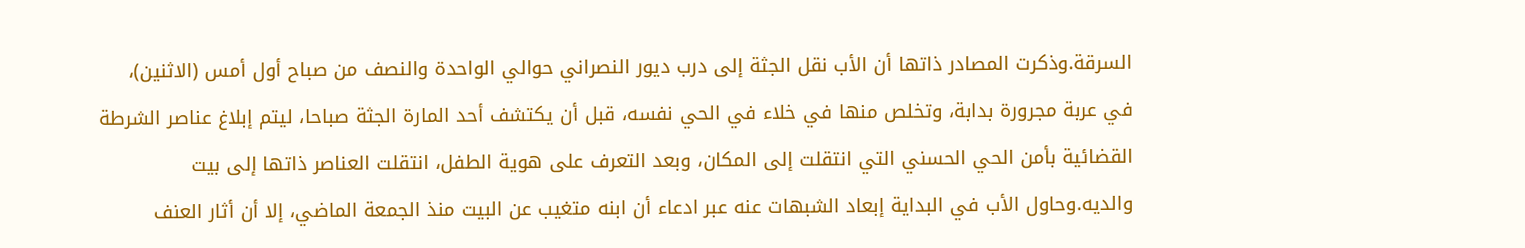السرقة.وذكرت المصادر ذاتها أن الأب نقل الجثة إلى درب ديور النصراني حوالي الواحدة والنصف من صباح أول أمس (الاثنين)، في عربة مجرورة بدابة، وتخلص منها في خلاء في الحي نفسه، قبل أن يكتشف أحد المارة الجثة صباحا، ليتم إبلاغ عناصر الشرطة القضائية بأمن الحي الحسني التي انتقلت إلى المكان، وبعد التعرف على هوية الطفل، انتقلت العناصر ذاتها إلى بيت والديه.وحاول الأب في البداية إبعاد الشبهات عنه عبر ادعاء أن ابنه متغيب عن البيت منذ الجمعة الماضي، إلا أن أثار العنف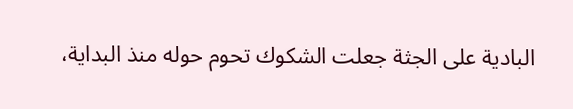البادية على الجثة جعلت الشكوك تحوم حوله منذ البداية،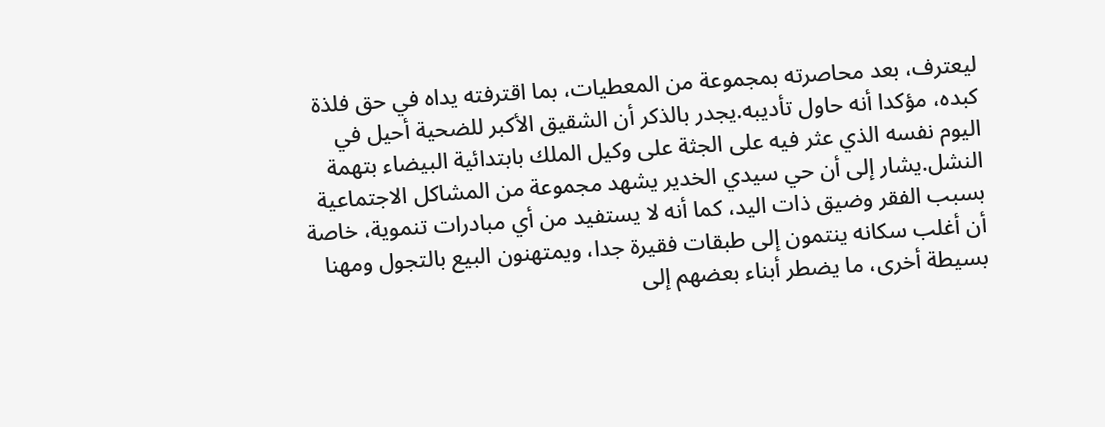ليعترف، بعد محاصرته بمجموعة من المعطيات، بما اقترفته يداه في حق فلذة كبده، مؤكدا أنه حاول تأديبه.يجدر بالذكر أن الشقيق الأكبر للضحية أحيل في اليوم نفسه الذي عثر فيه على الجثة على وكيل الملك بابتدائية البيضاء بتهمة النشل.يشار إلى أن حي سيدي الخدير يشهد مجموعة من المشاكل الاجتماعية بسبب الفقر وضيق ذات اليد، كما أنه لا يستفيد من أي مبادرات تنموية، خاصة أن أغلب سكانه ينتمون إلى طبقات فقيرة جدا، ويمتهنون البيع بالتجول ومهنا بسيطة أخرى، ما يضطر أبناء بعضهم إلى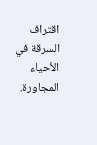اقتراف السرقة في الأحياء المجاورة.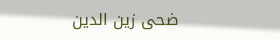ضحى زين الدين